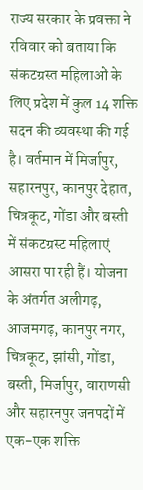राज्य सरकार के प्रवक्ता ने रविवार को बताया कि संकटग्रस्त महिलाओं के लिए प्रदेश में कुल 14 शक्ति सदन की व्यवस्था की गई है। वर्तमान में मिर्जापुर, सहारनपुर, कानपुर देहात, चित्रकूट, गोंडा और बस्ती में संकटग्रस्ट महिलाएं आसरा पा रही हैं। योजना के अंतर्गत अलीगढ़, आजमगढ़, कानपुर नगर, चित्रकूट, झांसी, गोंडा, बस्ती, मिर्जापुर, वाराणसी और सहारनपुर जनपदों में एक-एक शक्ति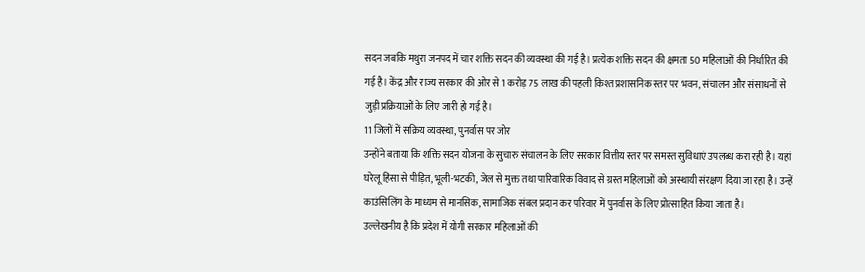सदन जबकि मथुरा जनपद में चार शक्ति सदन की व्यवस्था की गई है। प्रत्येक शक्ति सदन की क्षमता 50 महिलाओं की निर्धारित की गई है। केंद्र और राज्य सरकार की ओर से 1 करोड़ 75 लाख की पहली किश्त प्रशासनिक स्तर पर भवन, संचालन और संसाधनों से जुड़ी प्रक्रियाओं के लिए जारी हो गई है।
11 जिलों में सक्रिय व्यवस्था, पुनर्वास पर जोर
उन्होंने बताया कि शक्ति सदन योजना के सुचारु संचालन के लिए सरकार वित्तीय स्तर पर समस्त सुविधाएं उपलब्ध करा रही है। यहां घरेलू हिंसा से पीड़ित, भूली-भटकी, जेल से मुक्त तथा पारिवारिक विवाद से ग्रस्त महिलाओं को अस्थायी संरक्षण दिया जा रहा है। उन्हें काउंसिलिंग के माध्यम से मानसिक, सामाजिक संबल प्रदान कर परिवार में पुनर्वास के लिए प्रोत्साहित किया जाता है।
उल्लेखनीय है कि प्रदेश में योगी सरकार महिलाओं की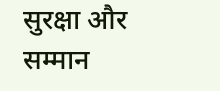सुरक्षा और सम्मान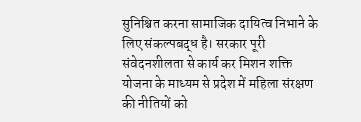सुनिश्चित करना सामाजिक दायित्व निभाने के लिए संकल्पबद्ध है। सरकार पूरी संवेदनशीलता से कार्य कर मिशन शक्ति योजना के माध्यम से प्रदेश में महिला संरक्षण की नीतियों को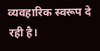व्यवहारिक स्वरूप दे रही है।